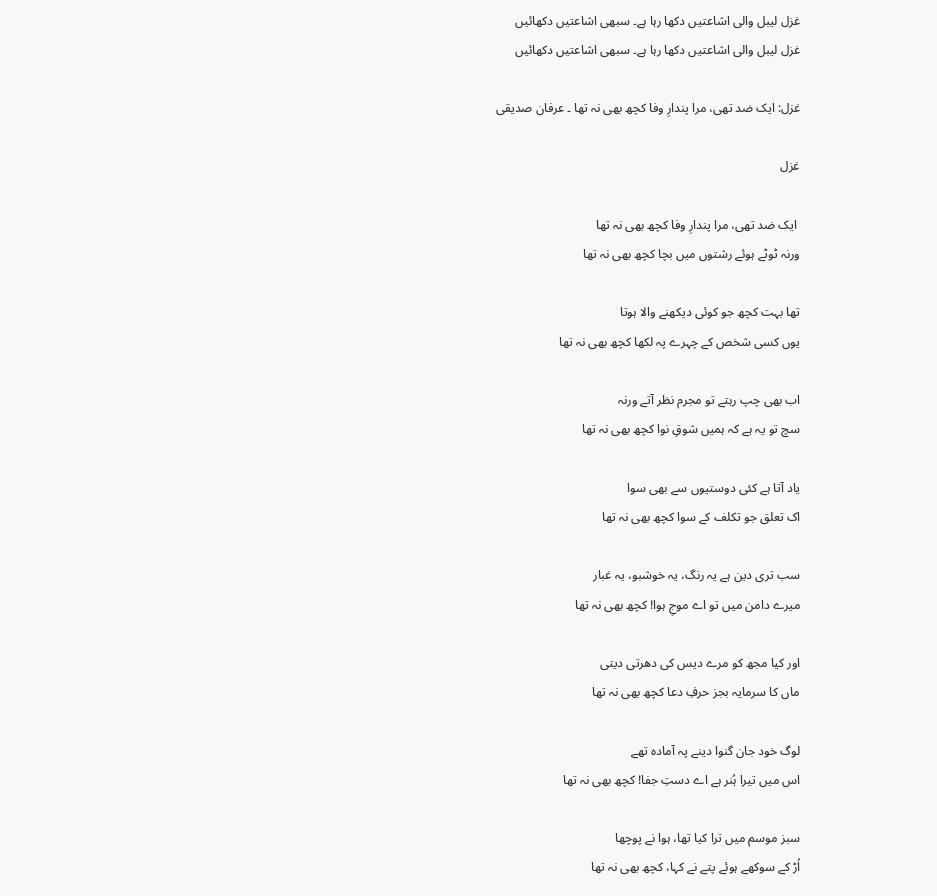غزل لیبل والی اشاعتیں دکھا رہا ہے۔ سبھی اشاعتیں دکھائیں
غزل لیبل والی اشاعتیں دکھا رہا ہے۔ سبھی اشاعتیں دکھائیں

غزل: ایک ضد تھی، مرا پندارِ وفا کچھ بھی نہ تھا ۔ عرفان صدیقی

غزل

 ایک ضد تھی، مرا پندارِ وفا کچھ بھی نہ تھا
ورنہ ٹوٹے ہوئے رشتوں میں بچا کچھ بھی نہ تھا

تھا بہت کچھ جو کوئی دیکھنے والا ہوتا
یوں کسی شخص کے چہرے پہ لکھا کچھ بھی نہ تھا

اب بھی چپ رہتے تو مجرم نظر آتے ورنہ
سچ تو یہ ہے کہ ہمیں شوقِ نوا کچھ بھی نہ تھا

یاد آتا ہے کئی دوستیوں سے بھی سوا
اک تعلق جو تکلف کے سوا کچھ بھی نہ تھا

سب تری دین ہے یہ رنگ، یہ خوشبو، یہ غبار
میرے دامن میں تو اے موجِ ہوا! کچھ بھی نہ تھا

اور کیا مجھ کو مرے دیس کی دھرتی دیتی
ماں کا سرمایہ بجز حرفِ دعا کچھ بھی نہ تھا

لوگ خود جان گنوا دینے پہ آمادہ تھے
اس میں تیرا ہُنر ہے اے دستِ جفا! کچھ بھی نہ تھا

سبز موسم میں ترا کیا تھا، ہوا نے پوچھا
اُڑ کے سوکھے ہوئے پتے نے کہا، کچھ بھی نہ تھا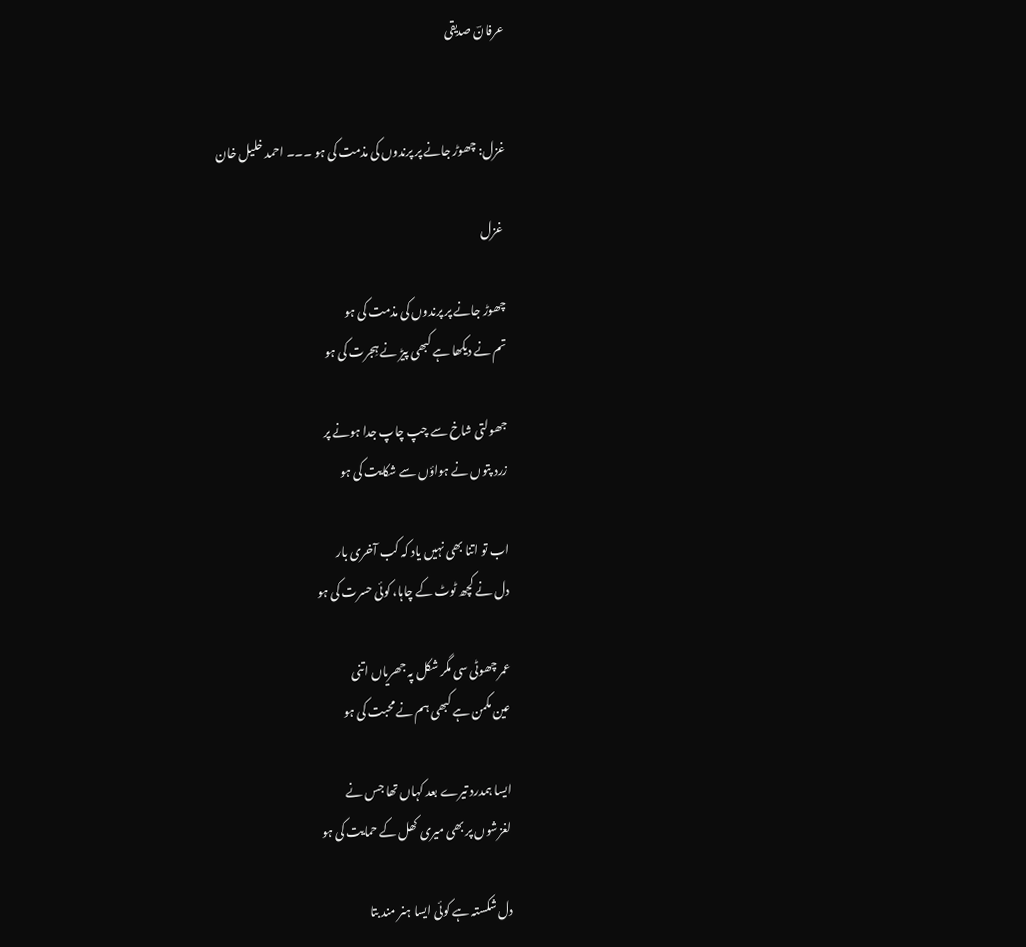عرفانؔ صدیقی


غزل: چھوڑ جانے پر پرندوں کی مذمت کی ہو ۔۔۔ احمد خلیل خان

 غزل

چھوڑ جانے پر پرندوں کی مذمت کی ہو
تم نے دیکھا ہے کبھی پیڑ نے ہِجرت کی ہو

جھولتی شاخ سے چپ چاپ جدا ہونے پر
زرد پتوں نے ہواؤں سے شکایت کی ہو

اب تو اتنا بھی نہیں یاد کہ کب آخری بار
دل نے کچھ ٹوٹ کے چاہا، کوئی حسرت کی ہو

عمر چھوٹی سی مگر شکل پہ جھریاں اتنی
عین مکمن ہے کبھی ہم نے محبت کی ہو

ایسا ہمدرد تیرے بعد کہاں تھا جس نے
لغزشوں پر بھی میری کھل کے حمایت کی ہو

دل شکستہ ہے کوئی ایسا ہنر مند بتا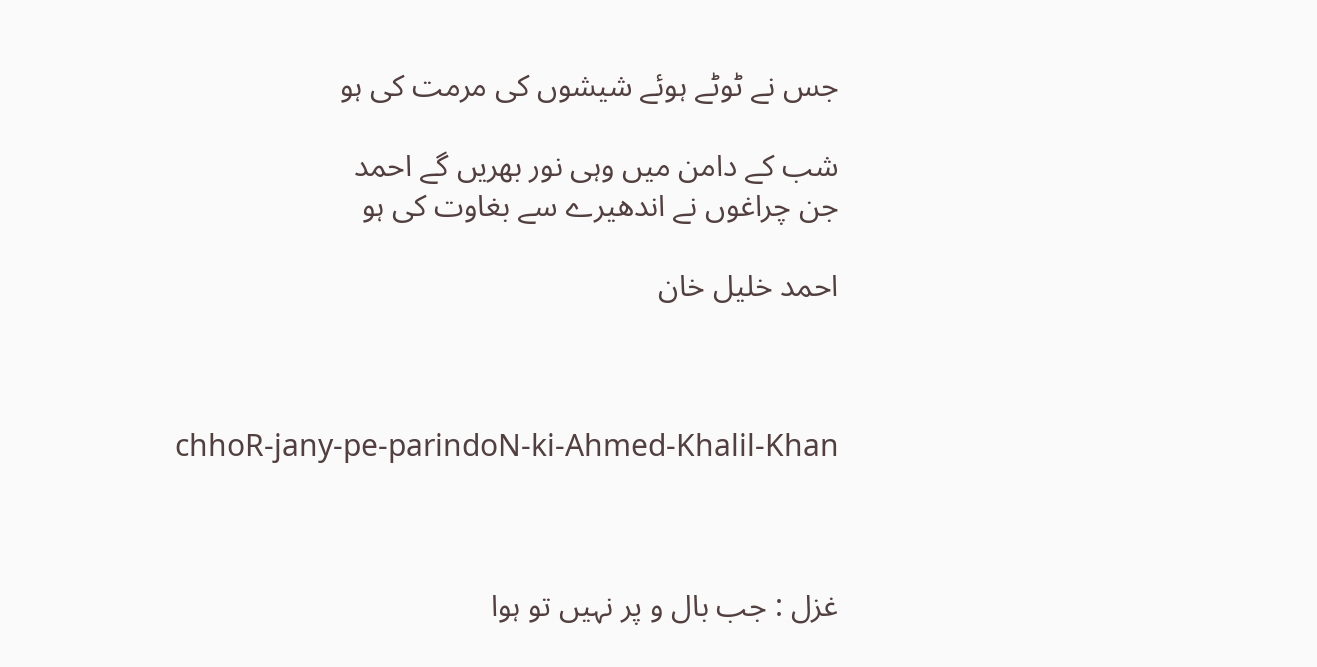جس نے ٹوٹے ہوئے شیشوں کی مرمت کی ہو

شب کے دامن میں وہی نور بھریں گے احمد
جن چراغوں نے اندھیرے سے بغاوت کی ہو

احمد خلیل خان



chhoR-jany-pe-parindoN-ki-Ahmed-Khalil-Khan



غزل : جب بال و پر نہیں تو ہوا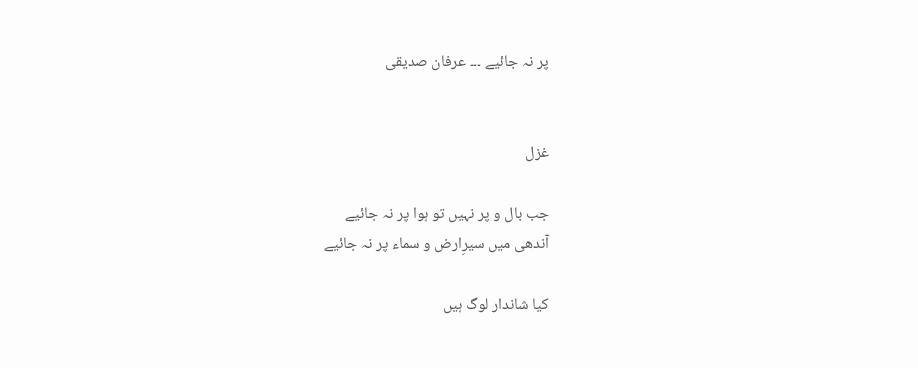پر نہ جائیے ۔۔۔ عرفان صدیقی


غزل

جب بال و پر نہیں تو ہوا پر نہ جائیے
آندھی میں سیرِارض و سماء پر نہ جائیے

کیا شاندار لوگ ہیں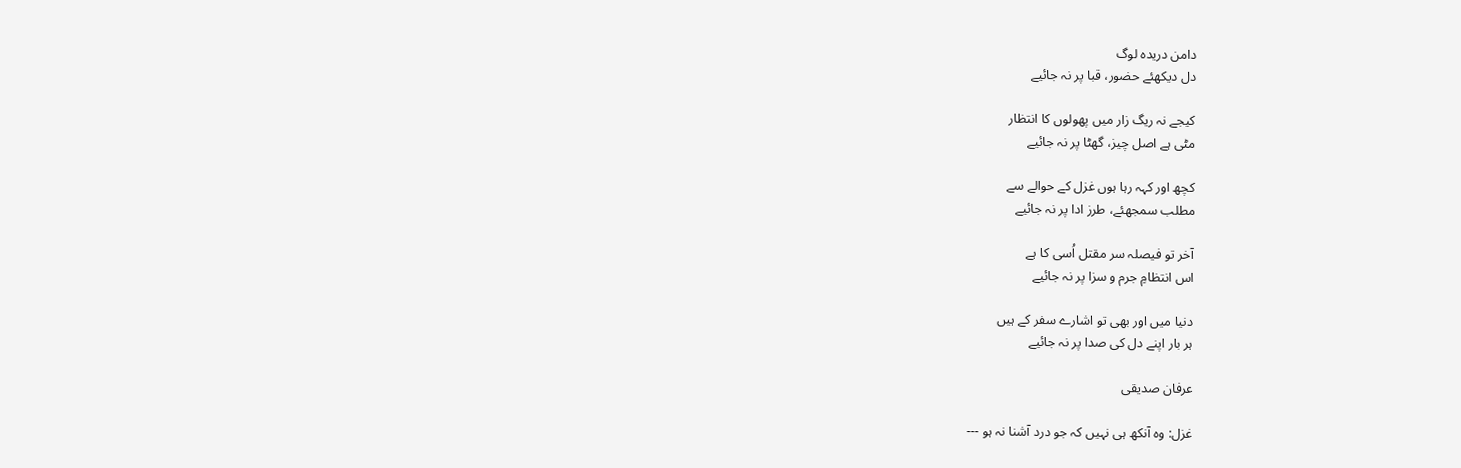دامن دریدہ لوگ
دل دیکھئے حضور، قبا پر نہ جائیے

کیجے نہ ریگ زار میں پھولوں کا انتظار
مٹی ہے اصل چیز، گھٹا پر نہ جائیے

کچھ اور کہہ رہا ہوں غزل کے حوالے سے
مطلب سمجھئے، طرز ادا پر نہ جائیے

آخر تو فیصلہ سر مقتل اُسی کا ہے
اس انتظامِ جرم و سزا پر نہ جائیے

دنیا میں اور بھی تو اشارے سفر کے ہیں
ہر بار اپنے دل کی صدا پر نہ جائیے

عرفان صدیقی

غزل: وہ آنکھ ہی نہیں کہ جو درد آشنا نہ ہو ---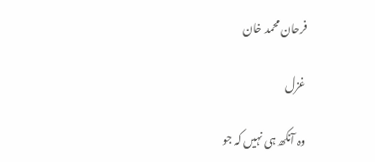فرحان محمد خان

غزل

وہ آنکھ ہی نہیں کہ جو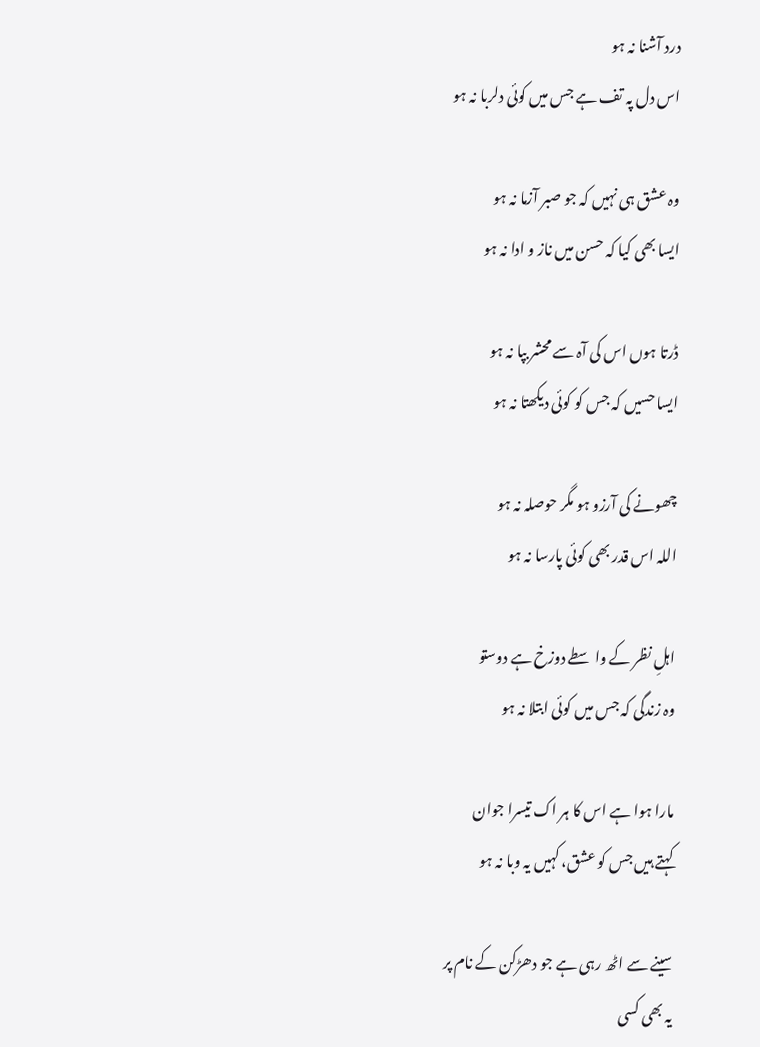درد آشنا نہ ہو
اس دل پہ تف ہے جس میں کوئی دلربا نہ ہو

وہ عشق ہی نہیں کہ جو صبر آزما نہ ہو
ایسا بھی کیا کہ حسن میں ناز و ادا نہ ہو

ڈرتا ہوں اس کی آہ سے محشر بپا نہ ہو
ایسا حسیں کہ جس کو کوئی دیکھتا نہ ہو

چھونے کی آرزو ہو مگر حوصلہ نہ ہو
اللہ اس قدر بھی کوئی پارسا نہ ہو

اہلِ نظر کے واسطے دوزخ ہے دوستو
وہ زندگی کہ جس میں کوئی ابتلا نہ ہو

مارا ہوا ہے اس کا ہر اک تیسرا جوان
کہتے ہیں جس کو عشق، کہیں یہ وبا نہ ہو

سینے سے اٹھ رہی ہے جو دھڑکن کے نام پر
یہ بھی کسی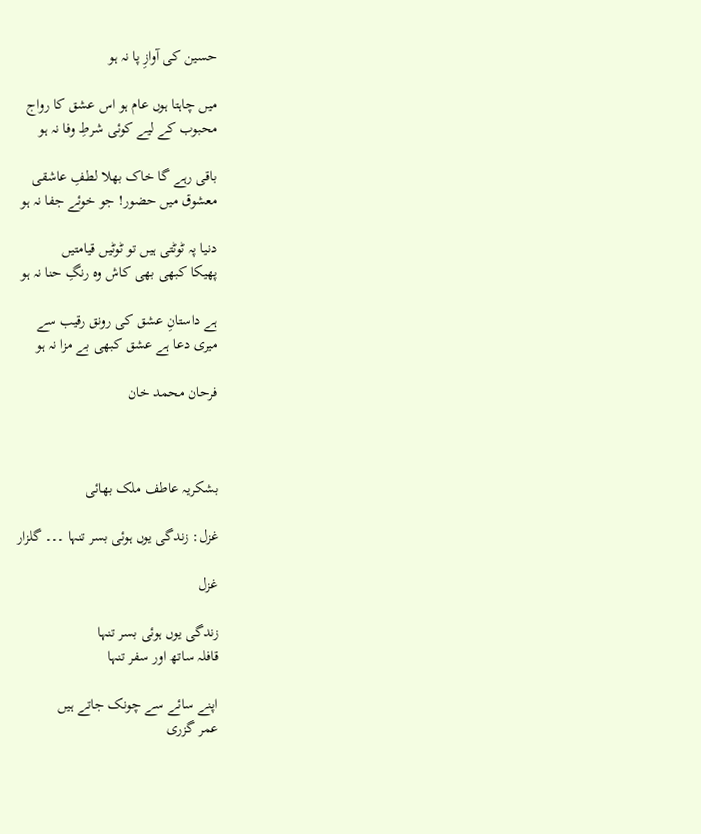حسین کی آوازِ پا نہ ہو

میں چاہتا ہوں عام ہو اس عشق کا رواج
محبوب کے لیے کوئی شرطِ وفا نہ ہو

باقی رہے گا خاک بھلا لطفِ عاشقی
معشوق میں حضور! جو خوئے جفا نہ ہو

دنیا پہ ٹوٹتی ہیں تو ٹوٹیں قیامتیں
پھیکا کبھی بھی کاش وہ رنگِ حنا نہ ہو

ہے داستانِ عشق کی رونق رقیب سے
میری دعا ہے عشق کبھی بے مزا نہ ہو

فرحان محمد خان



بشکریہ عاطف ملک بھائی

غزل: زندگی یوں ہوئی بسر تنہا ۔۔۔ گلزار

غزل

زندگی یوں ہوئی بسر تنہا
قافلہ ساتھ اور سفر تنہا

اپنے سائے سے چونک جاتے ہیں
عمر گزری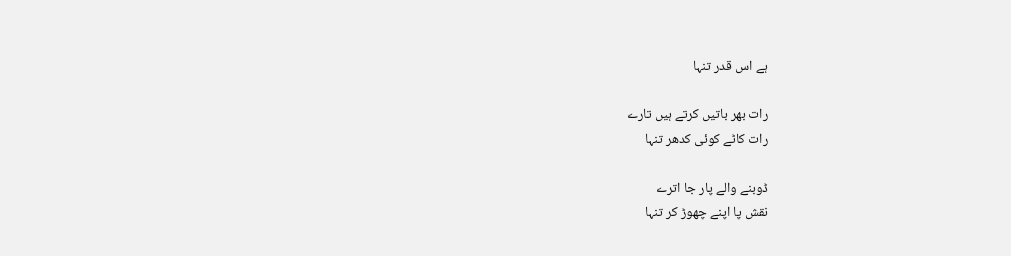ہے اس قدر تنہا

رات بھر باتیں کرتے ہیں تارے
رات کاٹے کوئی کدھر تنہا

ڈوبنے والے پار جا اترے
نقش پا اپنے چھوڑ کر تنہا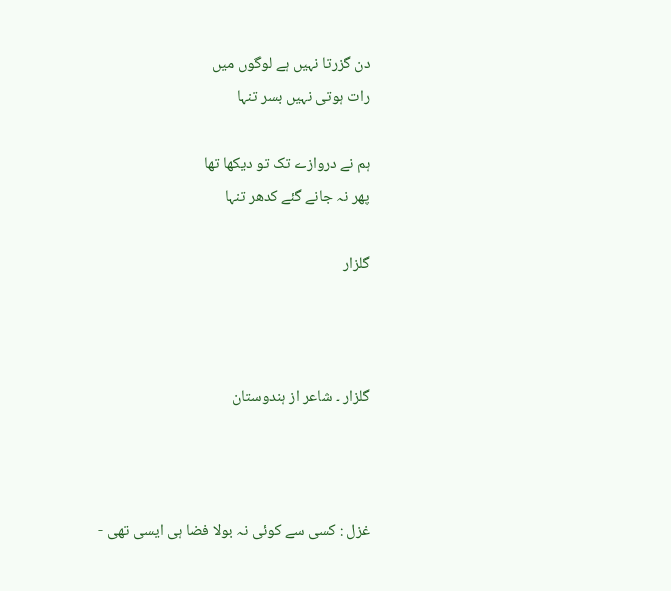دن گزرتا نہیں ہے لوگوں میں
رات ہوتی نہیں بسر تنہا

ہم نے دروازے تک تو دیکھا تھا
پھر نہ جانے گئے کدھر تنہا

گلزار



گلزار ۔ شاعر از ہندوستان



غزل : کسی سے کوئی نہ بولا فضا ہی ایسی تھی -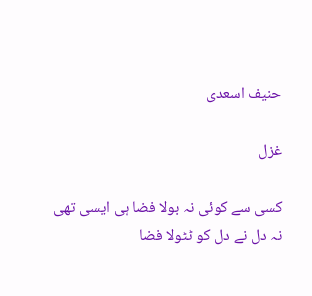حنیف اسعدی

غزل

کسی سے کوئی نہ بولا فضا ہی ایسی تھی
نہ دل نے دل کو ٹٹولا فضا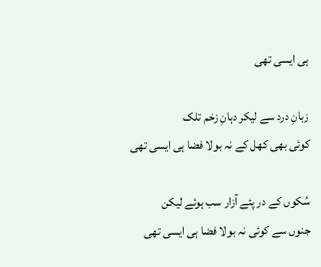ہی ایسی تھی

زبانِ درد سے لیکر دہانِ زخم تلک
کوئی بھی کھل کے نہ بولا فضا ہی ایسی تھی

سُکوں کے در پئے آزار سب ہوئے لیکن
جنوں سے کوئی نہ بولا فضا ہی ایسی تھی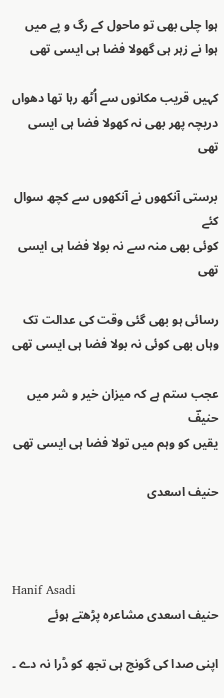ہوا چلی بھی تو ماحول کے رگ و پے میں
ہوا نے زہر ہی گھولا فضا ہی ایسی تھی

کہیں قریب مکانوں سے اُٹھ رہا تھا دھواں
دریچہ پھر بھی نہ کھولا فضا ہی ایسی تھی

برستی آنکھوں نے آنکھوں سے کچھ سوال کئے
کوئی بھی منہ سے نہ بولا فضا ہی ایسی تھی

رسائی ہو بھی گئی وقت کی عدالت تک
وہاں بھی کوئی نہ بولا فضا ہی ایسی تھی

عجب ستم ہے کہ میزان خیر و شر میں‌ حنیفؔ
یقیں کو وہم میں تولا فضا ہی ایسی تھی

حنیف اسعدی



Hanif Asadi
حنیف اسعدی مشاعرہ پڑھتے ہوئے

اپنی صدا کی گونج ہی تجھ کو ڈرا نہ دے ۔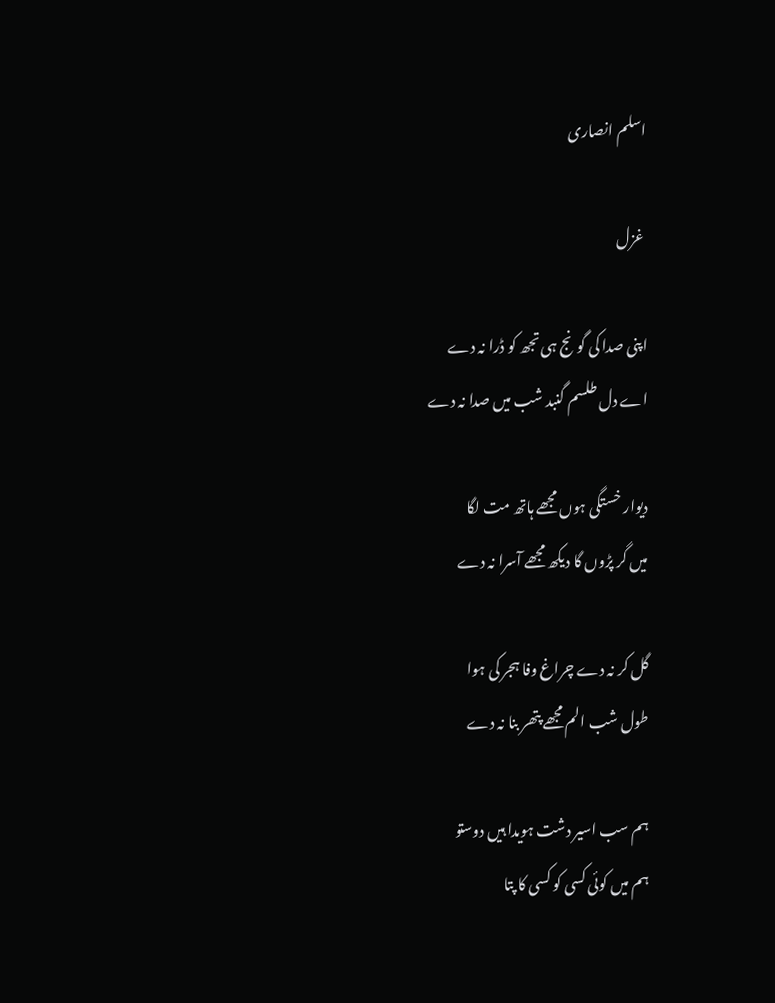اسلم انصاری

 غزل

اپنی صدا کی گونج ہی تجھ کو ڈرا نہ دے
اے دل طلسم گنبد شب میں صدا نہ دے

دیوار خستگی ہوں مجھے ہاتھ مت لگا
میں گر پڑوں گا دیکھ مجھے آسرا نہ دے

گل کر نہ دے چراغ وفا ہجر کی ہوا
طول شب الم مجھے پتھر بنا نہ دے

ہم سب اسیر دشت ہویدا ہیں دوستو
ہم میں کوئی کسی کو کسی کا پتا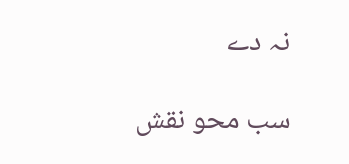نہ دے

سب محو نقش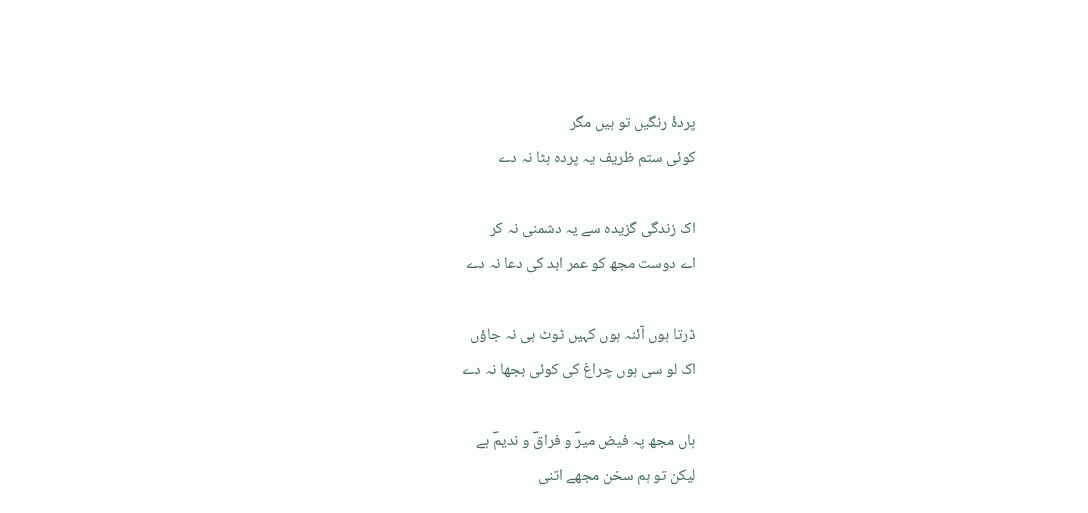پردۂ رنگیں تو ہیں مگر
کوئی ستم ظریف یہ پردہ ہٹا نہ دے

اک زندگی گزیدہ سے یہ دشمنی نہ کر
اے دوست مجھ کو عمر ابد کی دعا نہ دے

ڈرتا ہوں آئنہ ہوں کہیں ٹوٹ ہی نہ جاؤں
اک لو سی ہوں چراغ کی کوئی بجھا نہ دے

ہاں مجھ پہ فیض میرؔ و فراقؔ و ندیمؔ ہے
لیکن تو ہم سخن مجھے اتنی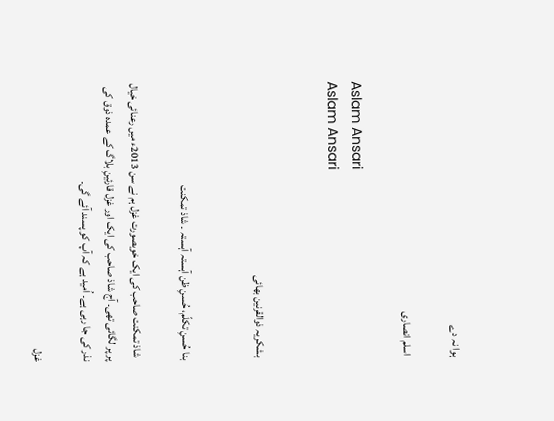ہوا نہ دے

 اسلم انصاری

Aslam Ansari
Aslam Ansari


 بشکریہ ذوالقرنین بھائی


بنا حُسنِ تکلّم، حُسنِ ظن آہستہ آہستہ ۔ شاذ تمکنت

  شاذ تمکنت صاحب کی ایک خوبصورت غزل ہم نے سن 2013ء میں رعنائی خیال پر پر لگائی تھی۔ آج شاذ صاحب کی ایک اور غزل قارئینِ بلاگ کے عمدہ ذوق کی نذر کی جا رہی ہے۔ اُمید ہے کہ آپ کو پسند آئے گی۔

غزل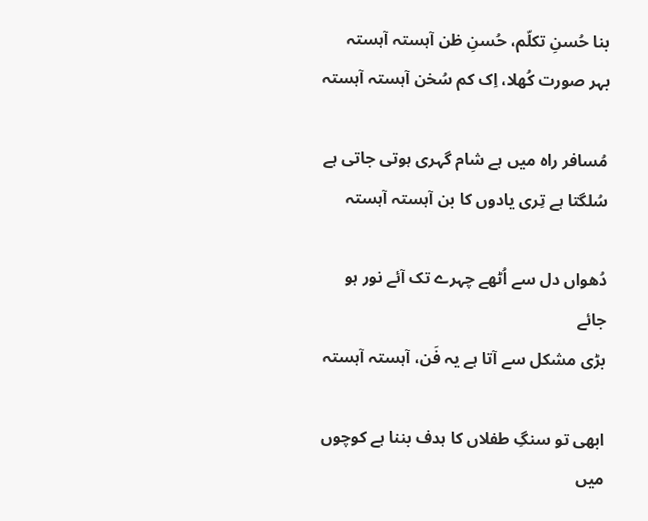بنا حُسنِ تکلّم، حُسنِ ظن آہستہ آہستہ
بہر صورت کُھلا، اِک کم سُخن آہستہ آہستہ

مُسافر راہ میں ہے شام گہری ہوتی جاتی ہے
سُلگتا ہے تِری یادوں کا بن آہستہ آہستہ

دُھواں دل سے اُٹھے چہرے تک آئے نور ہو جائے
بڑی مشکل سے آتا ہے یہ فَن، آہستہ آہستہ

ابھی تو سنگِ طفلاں کا ہدف بننا ہے کوچوں میں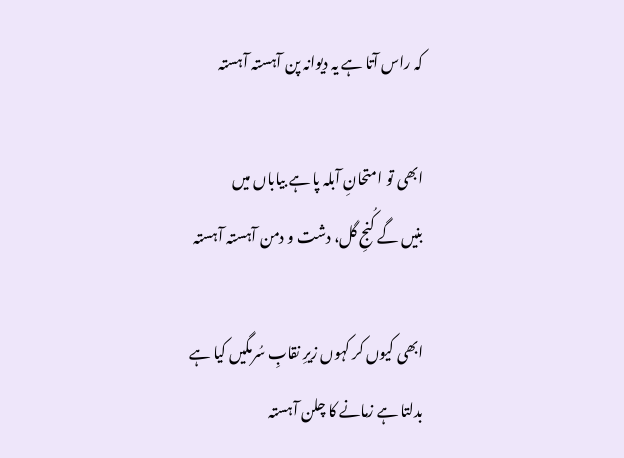کہ راس آتا ہے یہ دیوانہ پن آہستہ آہستہ

ابھی تو امتحانِ آبلہ پا ہے بیاباں میں
بنیں گے کُنجِ گل، دشت و دمن آہستہ آہستہ

ابھی کیوں کر کہوں زیرِ نقابِ سُرمگیں کیا ہے
بدلتا ہے زمانے کا چلن آہستہ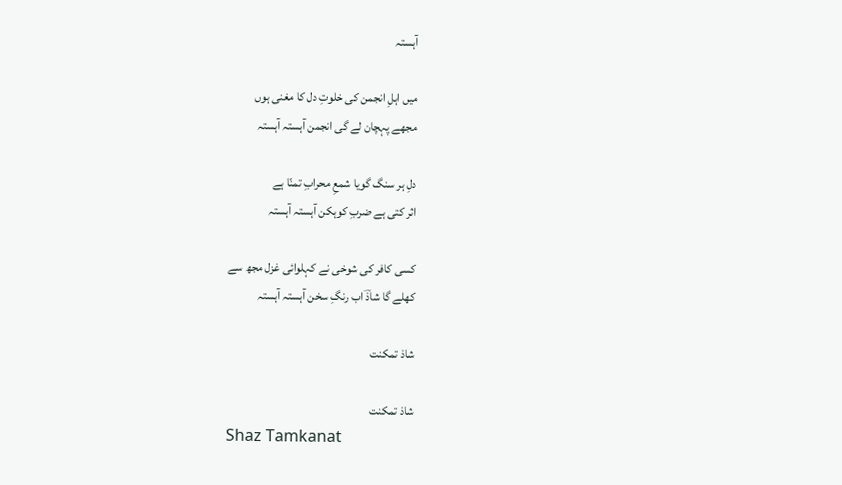آہستہ

میں اہلِ انجمن کی خلوتِ دل کا مغنی ہوں
مجھے پہچان لے گی انجمن آہستہ آہستہ

دلِ ہر سنگ گویا شمعِ محرابِ تمنّا ہے
اثر کتی ہے ضربِ کوہکن آہستہ آہستہ

کسی کافر کی شوخی نے کہلوائی غزل مجھ سے
کھلے گا شاذؔ اب رنگِ سخن آہستہ آہستہ

شاذ تمکنت

شاذ تمکنت
Shaz Tamkanat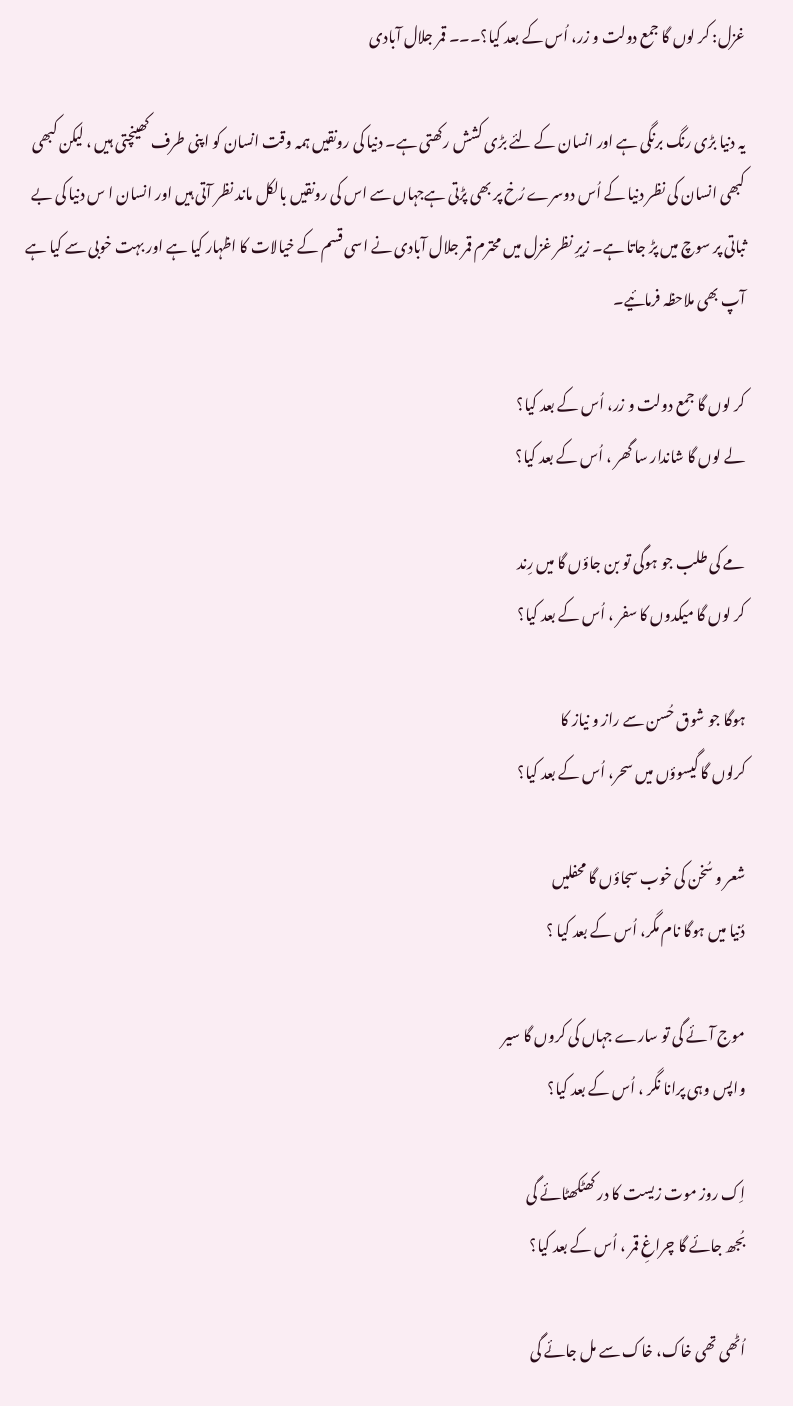غزل: کر لوں گا جمع دولت و زر، اُس کے بعد کیا؟۔۔۔ قمر جلال آبادی

یہ دنیا بڑی رنگ برنگی ہے اور انسان کے لئے بڑی کشش رکھتی ہے۔ دنیا کی رونقیں ہمہ وقت انسان کو اپنی طرف کھینچتی ہیں ، لیکن کبھی کبھی انسان کی نظر دنیا کے اُس دوسرے رُخ پر بھی پڑتی ہےجہاں سے اس کی رونقیں بالکل ماند نظر آتی ہیں اور انسان ا س دنیا کی بے ثباتی پر سوچ میں پڑ جاتا ہے۔ زیرِ نظر غزل میں محترم قمر جلال آبادی نے اسی قسم کے خیالات کا اظہار کیا ہے اور بہت خوبی سے کیا ہے آپ بھی ملاحظہ فرمائیے۔

کر لوں گا جمع دولت و زر، اُس کے بعد کیا؟
لے لوں گا شاندار سا گھر ، اُس کے بعد کیا؟

مے کی طلب جو ہوگی تو بن جاؤں گا میں رِند
کر لوں گا میکدوں کا سفر ، اُس کے بعد کیا؟

ہوگا جو شوق حُسن سے راز و نیاز کا
کرلوں گا گیسوؤں میں سحر، اُس کے بعد کیا؟

شعر و سُخن کی خوب سجاؤں گا محفلیں
دُنیا میں ہوگا نام مگر، اُس کے بعد کیا ؟

موج آئے گی تو سارے جہاں کی کروں گا سیر
واپس وہی پرانا نگر ، اُس کے بعد کیا؟

اِک روز موت زیست کا در کھٹکھٹائے گی
بُجھ جائے گا چراغِ قمر ، اُس کے بعد کیا؟

اُٹھی تھی خاک، خاک سے مل جائے گی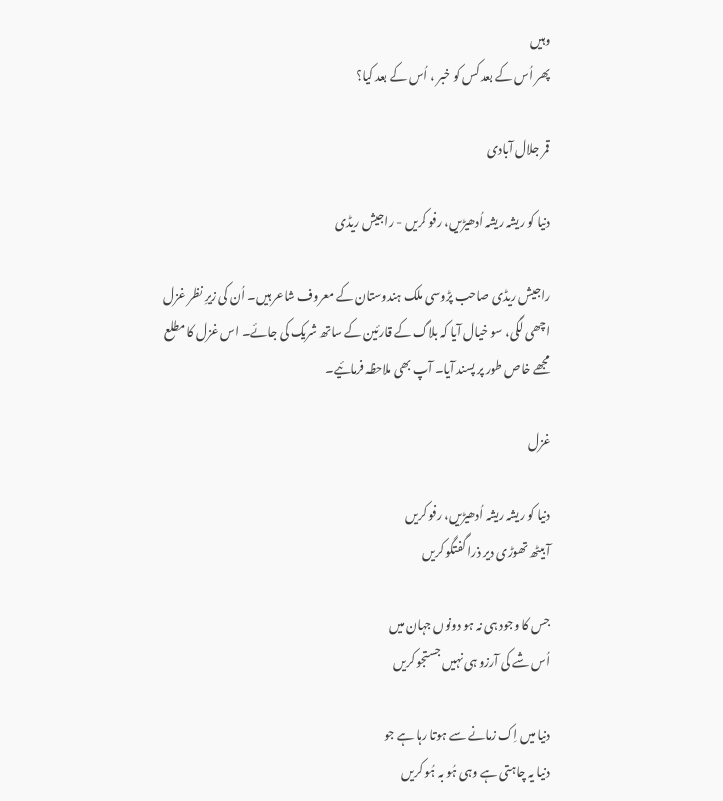وہیں
پھر اُس کے بعد کس کو خبر ، اُس کے بعد کیا؟

قمر جلال آبادی

دنیا کو ریشہ ریشہ اُدھیڑیں، رفو کریں - راجیش ریڈی

راجیش ریڈی صاحب پڑوسی ملک ہندوستان کے معروف شاعر ہیں۔ اُن کی زیرِ نظر غزل اچھی لگی، سو خیال آیا کہ بلاگ کے قارئین کے ساتھ شریک کی جائے۔ اس غزل کا مطلع مجھے خاص طور پر پسند آیا۔ آپ بھی ملاحظہ فرمائیے۔

غزل

دنیا کو ریشہ ریشہ اُدھیڑیں، رفو کریں
آ بیٹھ تھوڑی دیر ذرا گفتگو کریں

جس کا وجود ہی نہ ہو دونوں جہان میں
اُس شے کی آرزو ہی نہیں جستجو کریں

دنیا میں اِک زمانے سے ہوتا رہا ہے جو
دنیا یہ چاہتی ہے وہی ہُو بہ ہُو کریں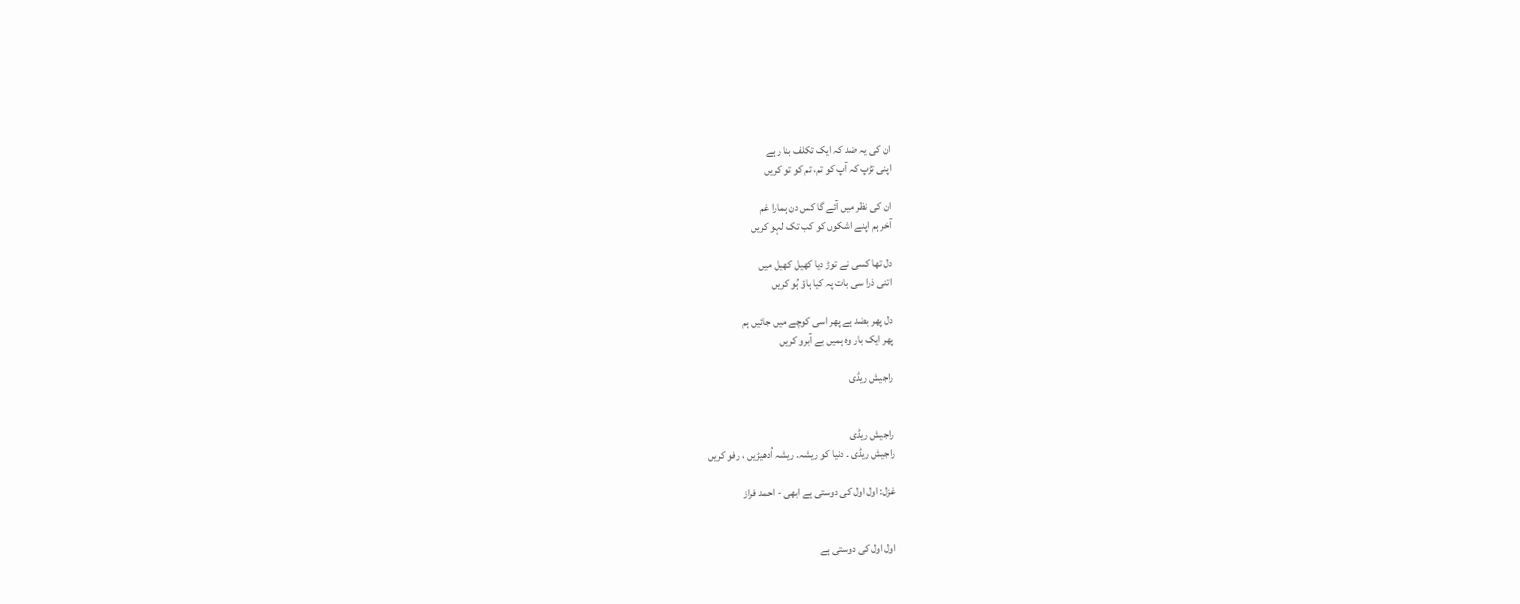ان کی یہ ضد کہ ایک تکلف بنا رہے
اپنی تڑپ کہ آپ کو تم، تم کو تو کریں

ان کی نظر میں آئے گا کس دن ہمارا غم
آخر ہم اپنے اشکوں کو کب تک لہو کریں

دل تھا کسی نے توڑ دیا کھیل کھیل میں
اتنی ذرا سی بات پہ کیا ہاؤ ہُو کریں

دل پھر بضد ہے پھر اسی کوچے میں جائیں ہم
پھر ایک بار وہ ہمیں بے آبرو کریں

راجیش ریڈی


راجیش ریڈی
راجیش ریڈی ۔ دنیا کو ریشہ۔ ریشہ اُدھیڑیں ، رفو کریں

غزل: اول اول کی دوستی ہے ابھی - احمد فراز


اول اول کی دوستی ہے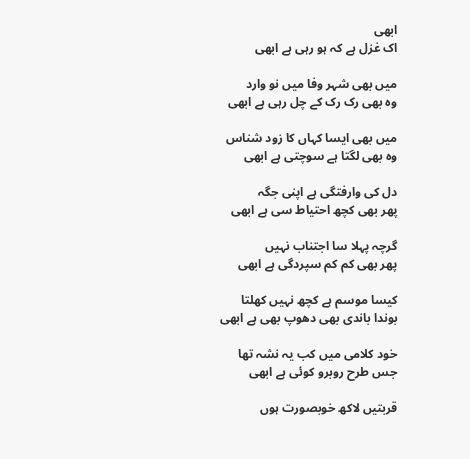ابھی
اک غزل ہے کہ ہو رہی ہے ابھی

میں بھی شہر وفا میں نو وارد
وہ بھی رک رک کے چل رہی ہے ابھی

میں بھی ایسا کہاں کا زود شناس
وہ بھی لگتا ہے سوچتی ہے ابھی

دل کی وارفتگی ہے اپنی جگہ
پھر بھی کچھ احتیاط سی ہے ابھی

گرچہ پہلا سا اجتناب نہیں
پھر بھی کم کم سپردگی ہے ابھی

کیسا موسم ہے کچھ نہیں کھلتا
بوندا باندی بھی دھوپ بھی ہے ابھی

خود کلامی میں کب یہ نشہ تھا
جس طرح روبرو کوئی ہے ابھی

قربتیں لاکھ خوبصورت ہوں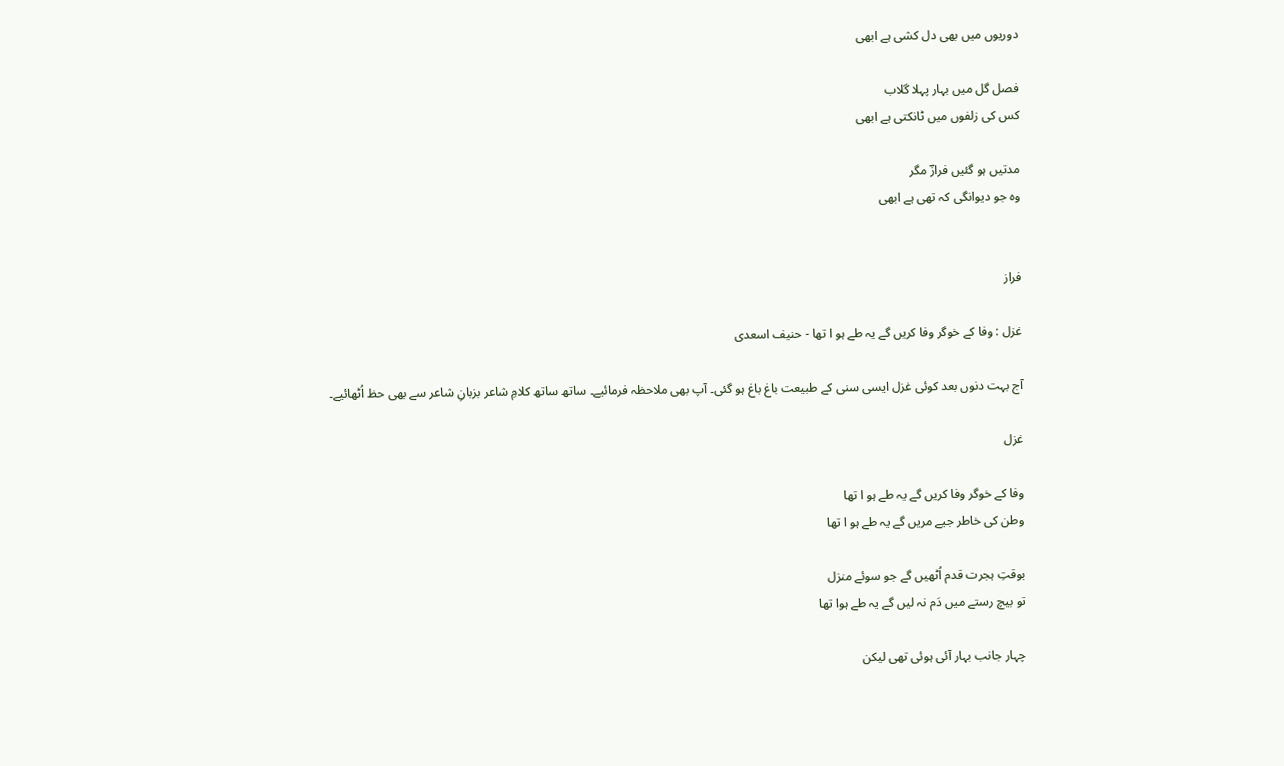دوریوں میں بھی دل کشی ہے ابھی

فصل گل میں بہار پہلا گلاب
کس کی زلفوں میں ٹانکتی ہے ابھی

مدتیں ہو گئیں فرازؔ مگر
وہ جو دیوانگی کہ تھی ہے ابھی


فراز

غزل : وفا کے خوگر وفا کریں گے یہ طے ہو ا تھا - حنیف اسعدی

آج بہت دنوں بعد کوئی غزل ایسی سنی کے طبیعت باغ باغ ہو گئی۔ آپ بھی ملاحظہ فرمائیے۔ ساتھ ساتھ کلامِ شاعر بزبانِ شاعر سے بھی حظ اُٹھائیے۔

غزل

وفا کے خوگر وفا کریں گے یہ طے ہو ا تھا
وطن کی خاطر جیے مریں گے یہ طے ہو ا تھا

بوقتِ ہجرت قدم اُٹھیں گے جو سوئے منزل
تو بیچ رستے میں دَم نہ لیں گے یہ طے ہوا تھا

چہار جانب بہار آئی ہوئی تھی لیکن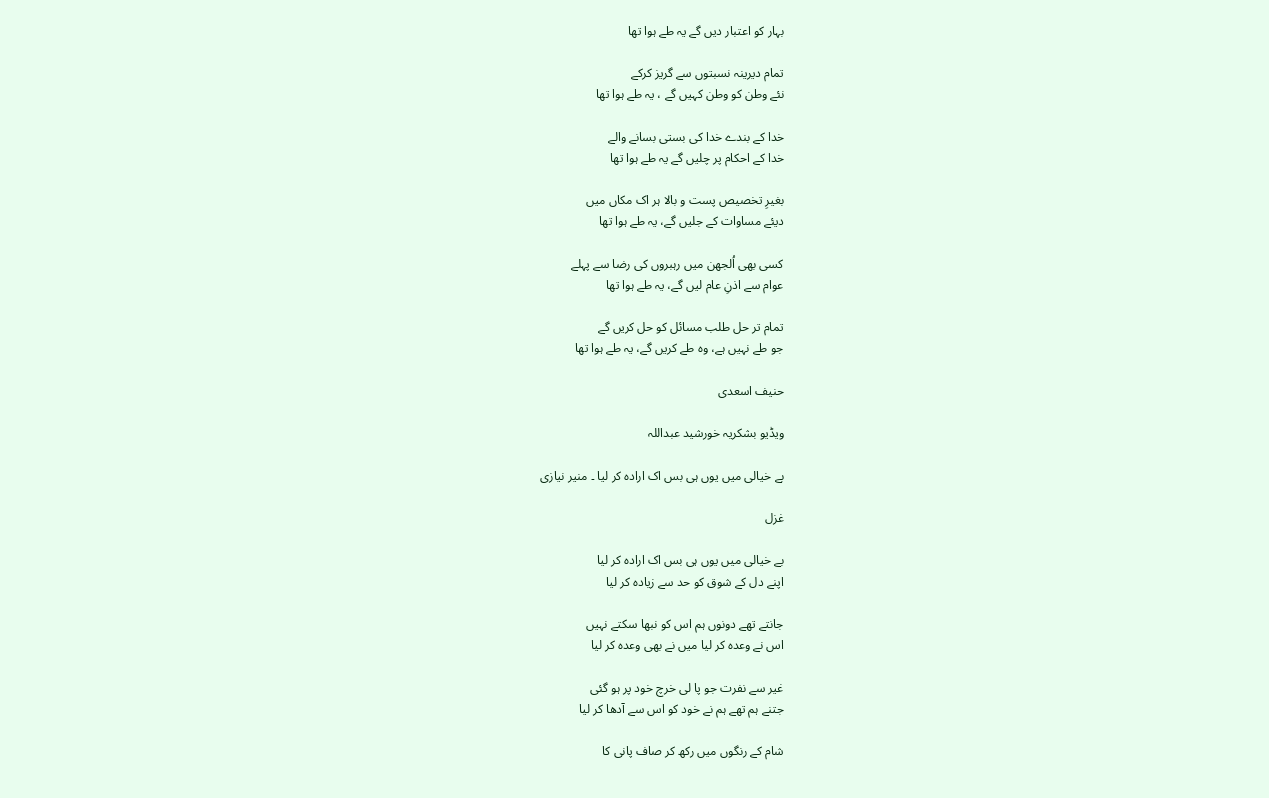بہار کو اعتبار دیں گے یہ طے ہوا تھا

تمام دیرینہ نسبتوں سے گریز کرکے
نئے وطن کو وطن کہیں گے ، یہ طے ہوا تھا

خدا کے بندے خدا کی بستی بسانے والے
خدا کے احکام پر چلیں گے یہ طے ہوا تھا

بغیرِ تخصیص پست و بالا ہر اک مکاں میں
دیئے مساوات کے جلیں گے، یہ طے ہوا تھا

کسی بھی اُلجھن میں رہبروں کی رضا سے پہلے
عوام سے اذنِ عام لیں گے، یہ طے ہوا تھا

تمام تر حل طلب مسائل کو حل کریں گے
جو طے نہیں ہے، وہ طے کریں گے، یہ طے ہوا تھا

حنیف اسعدی

ویڈیو بشکریہ خورشید عبداللہ

بے خیالی میں یوں ہی بس اک ارادہ کر لیا ۔ منیر نیازی

غزل

بے خیالی میں یوں ہی بس اک ارادہ کر لیا
اپنے دل کے شوق کو حد سے زیادہ کر لیا

جانتے تھے دونوں ہم اس کو نبھا سکتے نہیں
اس نے وعدہ کر لیا میں نے بھی وعدہ کر لیا

غیر سے نفرت جو پا لی خرچ خود پر ہو گئی
جتنے ہم تھے ہم نے خود کو اس سے آدھا کر لیا

شام کے رنگوں میں رکھ کر صاف پانی کا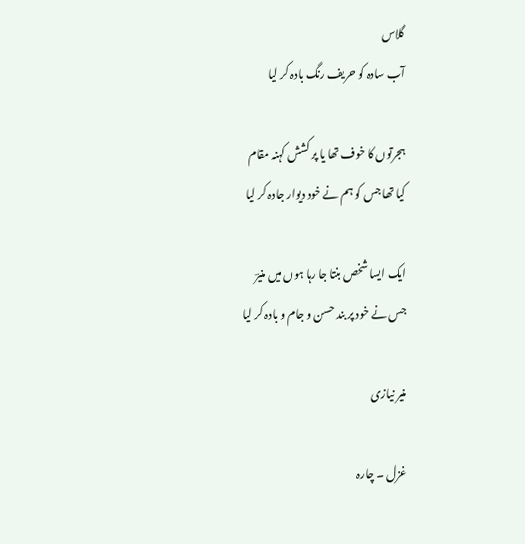گلاس
آب سادہ کو حریف رنگ بادہ کر لیا

ہجرتوں کا خوف تھا یا پر کشش کہنہ مقام
کیا تھا جس کو ہم نے خود دیوار جادہ کر لیا

ایک ایسا شخص بنتا جا رہا ہوں میں منیرؔ
جس نے خود پر بند حسن و جام و بادہ کر لیا

منیر نیازی

غزل ۔ چارہ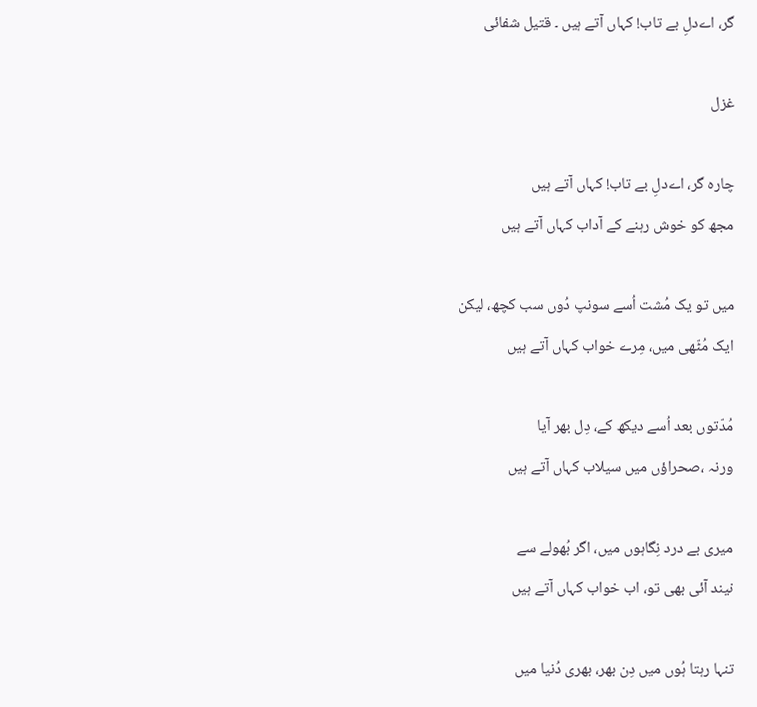گر، اےدلِ بے تاب! کہاں آتے ہیں ۔ قتیل شفائی

غزل

چارہ گر، اےدلِ بے تاب! کہاں آتے ہیں
مجھ کو خوش رہنے کے آداب کہاں آتے ہیں

میں تو یک مُشت اُسے سونپ دُوں سب کچھ، لیکن
ایک مُٹّھی میں، مِرے خواب کہاں آتے ہیں

مُدّتوں بعد اُسے دیکھ کے، دِل بھر آیا
ورنہ ،صحراؤں میں سیلاب کہاں آتے ہیں

میری بے درد نِگاہوں میں، اگر بُھولے سے
نیند آئی بھی تو، اب خواب کہاں آتے ہیں

تنہا رہتا ہُوں میں دِن بھر، بھری دُنیا میں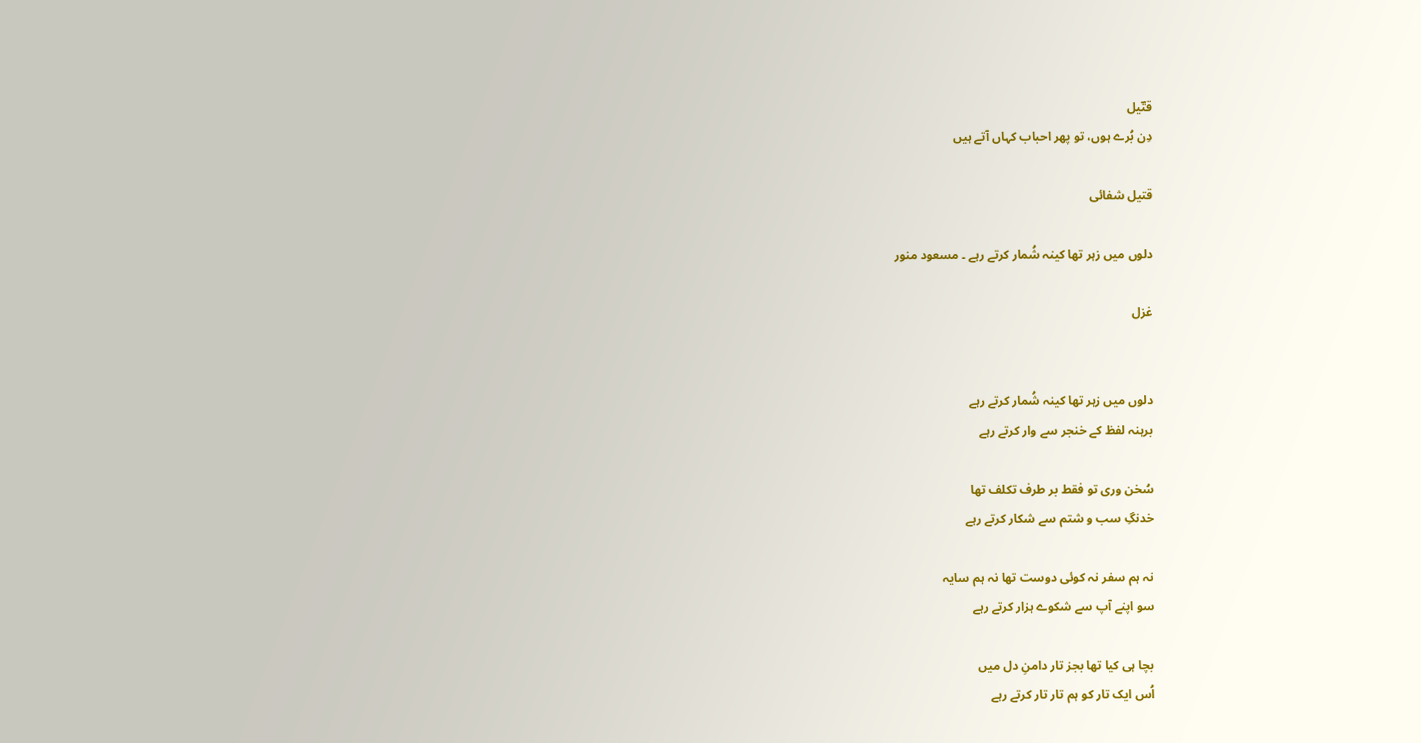قتؔیل
دِن بُرے ہوں، تو پھر احباب کہاں آتے ہیں

قتیل شفائی

دلوں میں زہر تھا کینہ شُمار کرتے رہے ۔ مسعود منور

غزل


دلوں میں زہر تھا کینہ شُمار کرتے رہے
برہنہ لفظ کے خنجر سے وار کرتے رہے

سُخن وری تو فقط بر طرف تکلف تھا
خدنگِ سب و شتم سے شکار کرتے رہے

نہ ہم سفر نہ کوئی دوست تھا نہ ہم سایہ
سو اپنے آپ سے شکوے ہزار کرتے رہے

بچا ہی کیا تھا بجز تار دامنِ دل میں
اُس ایک تار کو ہم تار تار کرتے رہے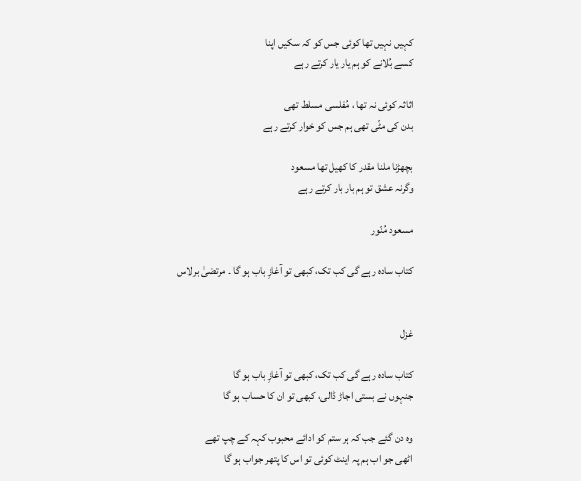کہیں نہیں تھا کوئی جس کو کہ سکیں اپنا
کسے بُلانے کو ہم یار یار کرتے رہے

اثاثہ کوئی نہ تھا ، مُفلسی مسلط تھی
بدن کی مٹّی تھی ہم جس کو خوار کرتے رہے

بچھڑنا ملنا مقدر کا کھیل تھا مسعود
وگرنہ عشق تو ہم بار بار کرتے رہے

مسعود مُنّور

کتاب سادہ رہے گی کب تک، کبھی تو آغازِ باب ہو گا ۔ مرتضیٰ برلاس


غزل

کتاب سادہ رہے گی کب تک، کبھی تو آغازِ باب ہو گا
جنہوں نے بستی اجاڑ ڈالی، کبھی تو ان کا حساب ہو گا

وہ دن گئے جب کہ ہر ستم کو ادائے محبوب کہہ کے چپ تھے
اٹھی جو اب ہم پہ اینٹ کوئی تو اس کا پتھر جواب ہو گا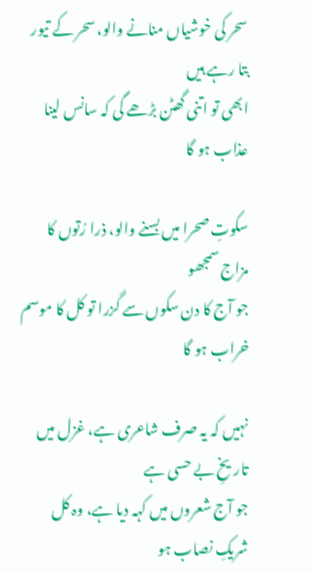سحر کی خوشیاں منانے والو، سحر کے تیور بتا رہے ہیں
ابھی تو اتنی گھٹن بڑھے گی کہ سانس لینا عذاب ہو گا

سکوتِ صحرا میں بسنے والو، ذرا رُتوں کا مزاج سمجھو
جو آج کا دن سکوں سے گزرا تو کل کا موسم خراب ہو گا

نہیں کہ یہ صرف شاعری ہے، غزل میں تاریخِ بے حسی ہے
جو آج شعروں میں کہہ دیا ہے، وہ کل شریکِ نصاب ہو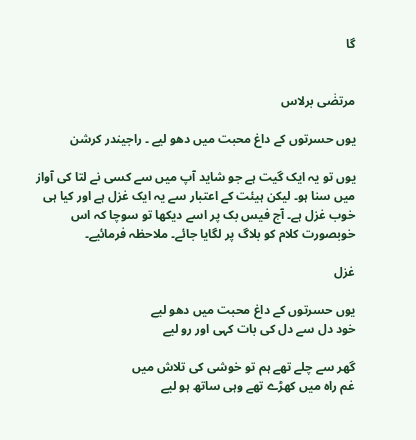گا


مرتضٰی برلاس

یوں حسرتوں کے داغ محبت میں دھو لیے ۔ راجیندر کرشن

یوں تو یہ ایک گیت ہے جو شاید آپ میں سے کسی نے لتا کی آواز میں سنا ہو۔ لیکن ہیئت کے اعتبار سے یہ ایک غزل ہے اور کیا ہی خوب غزل ہے۔ آج فیس بک پر اسے دیکھا تو سوچا کہ اس خوبصورت کلام کو بلاگ پر لگایا جائے۔ ملاحظہ فرمائیے۔

غزل

یوں حسرتوں کے داغ محبت میں دھو لیے
خود دل سے دل کی بات کہی اور رو لیے

گھر سے چلے تھے ہم تو خوشی کی تلاش میں
غم راہ میں کھڑے تھے وہی ساتھ ہو لیے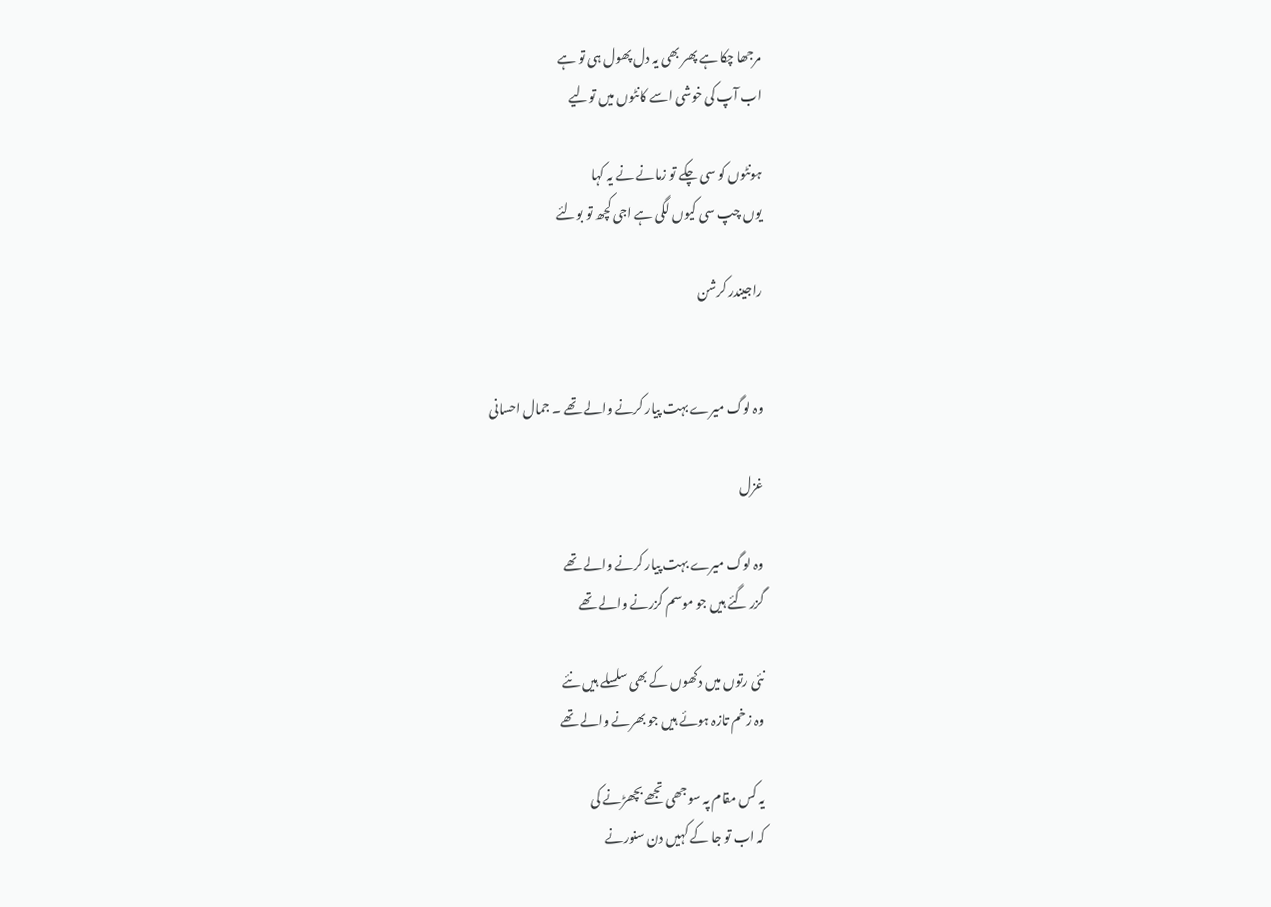مرجھا چکا ہے پھر بھی یہ دل پھول ہی تو ہے
اب آپ کی خوشی اسے کانٹوں میں تولیے

ہونٹوں کو سی چکے تو زمانے نے یہ کہا
یوں چپ سی کیوں لگی ہے اجی کچھ تو بولئے

راجیندر کرشن


وہ لوگ میرے بہت پیار کرنے والے تھے ۔ جمال احسانی

غزل

وہ لوگ میرے بہت پیار کرنے والے تھے
گزر گئے ہیں جو موسم گزرنے والے تھے

نئی رتوں میں دکھوں کے بھی سلسلے ہیں نئے
وہ زخم تازہ ہوئے ہیں جو بھرنے والے تھے

یہ کس مقام پہ سوجھی تجھے بچھڑنے کی
کہ اب تو جا کے کہیں دن سنورنے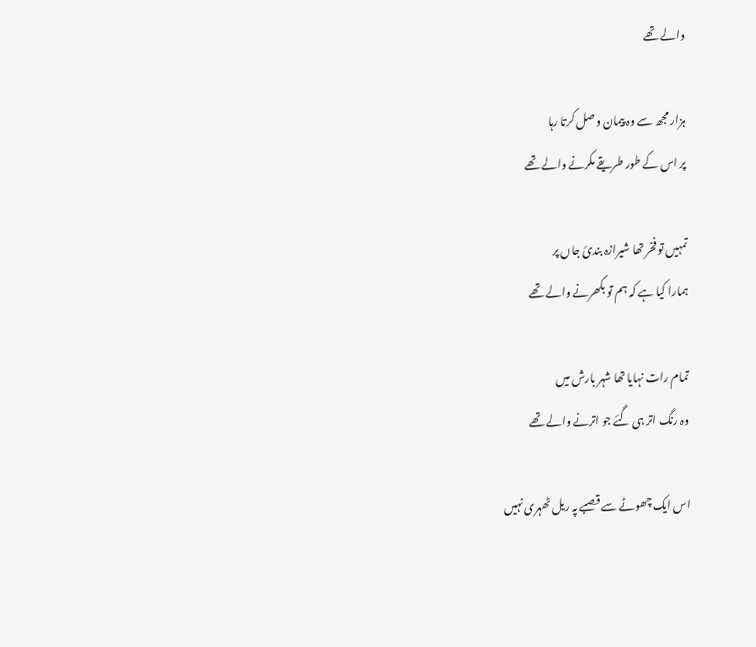والے تھے

ہزار مجھ سے وہ پیمان وصل کرتا رہا
پر اس کے طور طریقے مکرنے والے تھے

تمہیں تو فخر تھا شیرازہ بندیٔ جاں پر
ہمارا کیا ہے کہ ہم تو بکھرنے والے تھے

تمام رات نہایا تھا شہر بارش میں
وہ رنگ اتر ہی گئے جو اترنے والے تھے

اس ایک چھوٹے سے قصبے پہ ریل ٹھہری نہیں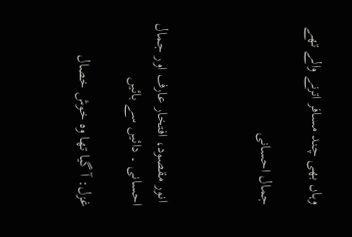وہاں بھی چند مسافر اترنے والے تھے

جمال احسانی



 انور مقصود، افتخار عارف اور جمال احسانی ۔ دائیں سے بائیں

غزل: آ گیا تھا وہ خوش خصال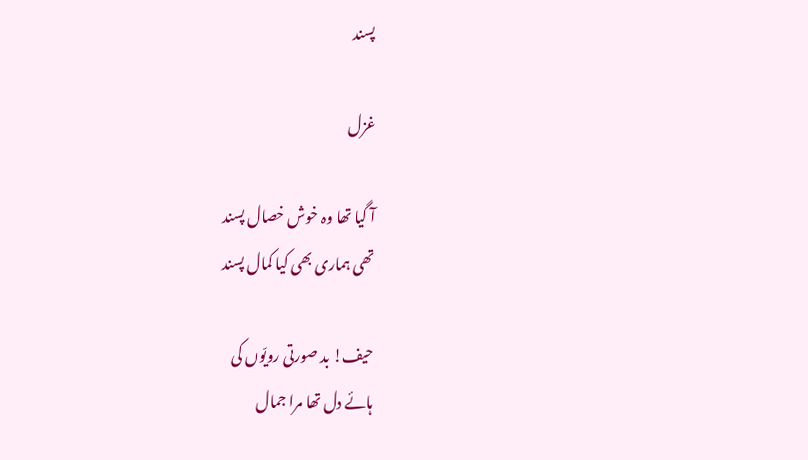پسند

غزل

آ گیا تھا وہ خوش خصال پسند
تھی ہماری بھی کیا کمال پسند

حیف! بد صورتی رویّوں کی
ہائے دل تھا مرا جمال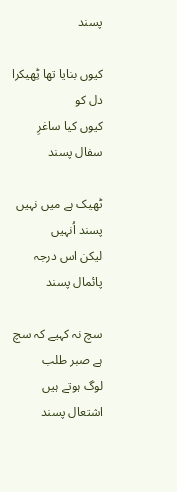پسند

کیوں بنایا تھا ٹِھیکرا دل کو
کیوں کیا ساغرِ سفال پسند

ٹھیک ہے میں نہیں پسند اُنہیں
لیکن اس درجہ پائمال پسند

سچ نہ کہیے کہ سچ ہے صبر طلب
لوگ ہوتے ہیں اشتعال پسند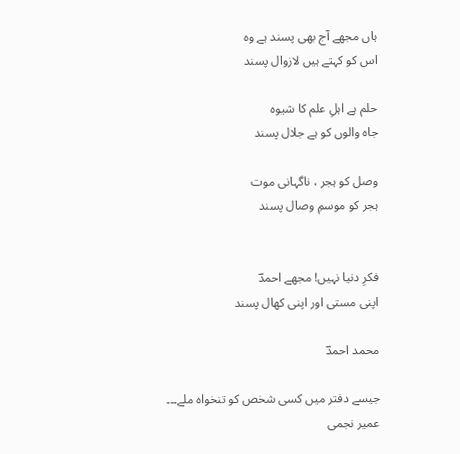ہاں مجھے آج بھی پسند ہے وہ
اس کو کہتے ہیں لازوال پسند

حلم ہے اہلِ علم کا شیوہ
جاہ والوں کو ہے جلال پسند

وصل کو ہجر ، ناگہانی موت
ہجر کو موسمِ وصال پسند


فکرِ دنیا نہیں! مجھے احمدؔ
اپنی مستی اور اپنی کھال پسند

محمد احمدؔ

جیسے دفتر میں کسی شخص کو تنخواہ ملے۔۔۔ عمیر نجمی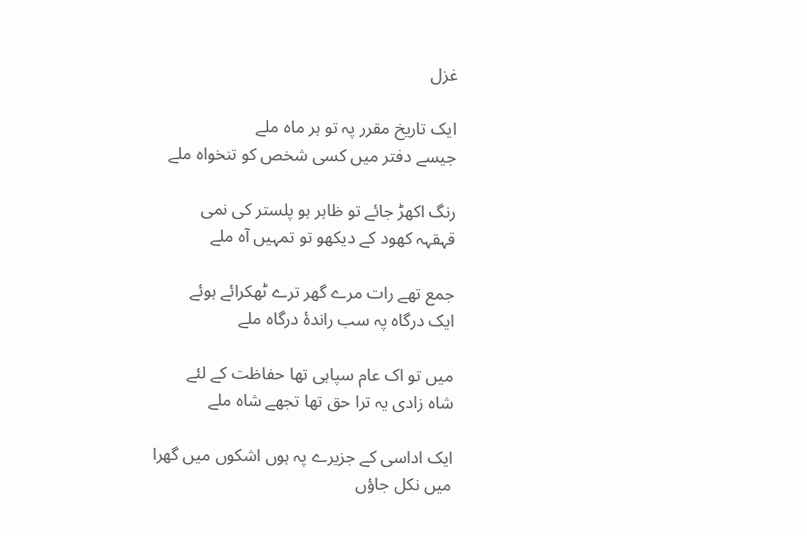غزل

ایک تاریخ مقرر پہ تو ہر ماہ ملے
جیسے دفتر میں کسی شخص کو تنخواہ ملے

رنگ اکھڑ جائے تو ظاہر ہو پلستر کی نمی
قہقہہ کھود کے دیکھو تو تمہیں آہ ملے

جمع تھے رات مرے گھر ترے ٹھکرائے ہوئے
ایک درگاہ پہ سب راندۂ درگاہ ملے

میں تو اک عام سپاہی تھا حفاظت کے لئے
شاہ زادی یہ ترا حق تھا تجھے شاہ ملے

ایک اداسی کے جزیرے پہ ہوں اشکوں میں گھرا
میں نکل جاؤں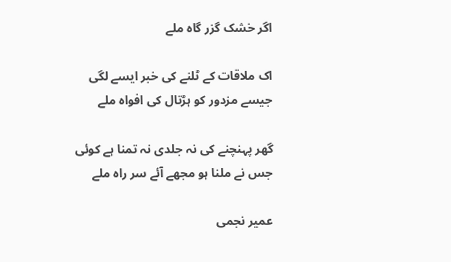اگر خشک گزر گاہ ملے

اک ملاقات کے ٹلنے کی خبر ایسے لگی
جیسے مزدور کو ہڑتال کی افواہ ملے

گھر پہنچنے کی نہ جلدی نہ تمنا ہے کوئی
جس نے ملنا ہو مجھے آئے سر راہ ملے

عمیر نجمی